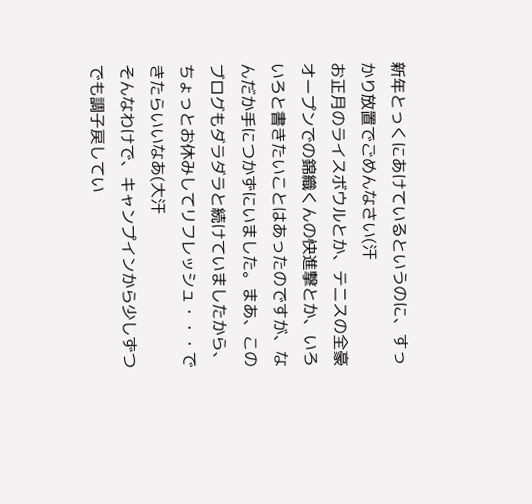新年とっくにあけているというのに、すっかり放置でごめんなさい(汗
お正月のライスボウルとか、テニスの全豪オープンでの錦織くんの快進撃とか、いろいろと書きたいことはあったのですが、なんだか手につかずにいました。まあ、このブログもダラダラと続けていましたから、ちょっとお休みしてリフレッシュ・・・できたらいいなあ(大汗
そんなわけで、キャンプインから少しずつでも調子戻してい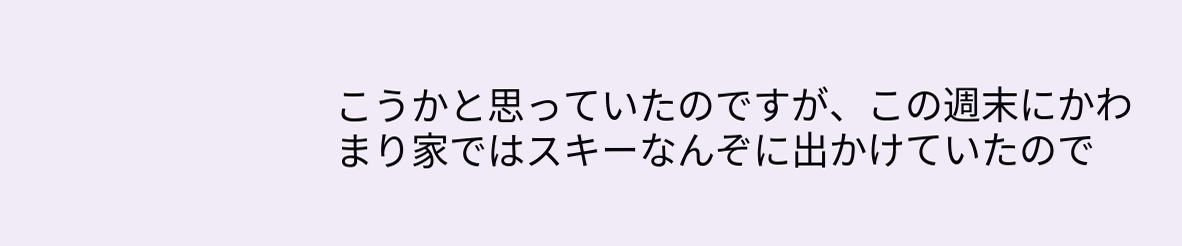こうかと思っていたのですが、この週末にかわまり家ではスキーなんぞに出かけていたので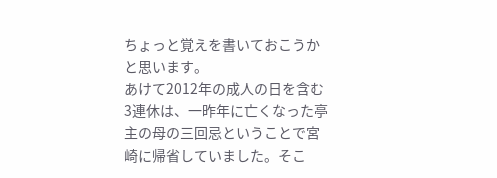ちょっと覚えを書いておこうかと思います。
あけて2012年の成人の日を含む3連休は、一昨年に亡くなった亭主の母の三回忌ということで宮崎に帰省していました。そこ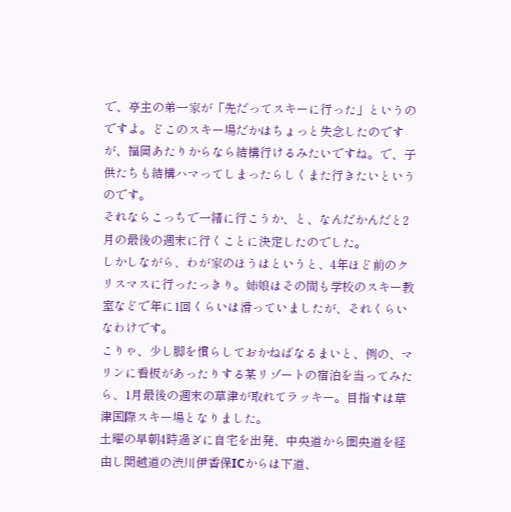で、亭主の弟一家が「先だってスキーに行った」というのですよ。どこのスキー場だかはちょっと失念したのですが、福岡あたりからなら結構行けるみたいですね。で、子供たちも結構ハマってしまったらしくまた行きたいというのです。
それならこっちで一緒に行こうか、と、なんだかんだと2月の最後の週末に行くことに決定したのでした。
しかしながら、わが家のほうはというと、4年ほど前のクリスマスに行ったっきり。姉娘はその間も学校のスキー教室などで年に1回くらいは滑っていましたが、それくらいなわけです。
こりゃ、少し脚を慣らしておかねばなるまいと、例の、マリンに看板があったりする某リゾートの宿泊を当ってみたら、1月最後の週末の草津が取れてラッキー。目指すは草津国際スキー場となりました。
土曜の早朝4時過ぎに自宅を出発、中央道から圏央道を経由し関越道の渋川伊香保ICからは下道、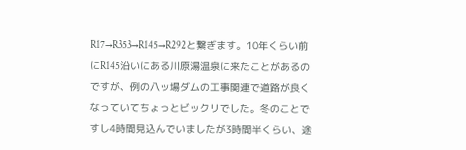R17→R353→R145→R292と繋ぎます。10年くらい前にR145沿いにある川原湯温泉に来たことがあるのですが、例の八ッ場ダムの工事関連で道路が良くなっていてちょっとビックリでした。冬のことですし4時間見込んでいましたが3時間半くらい、途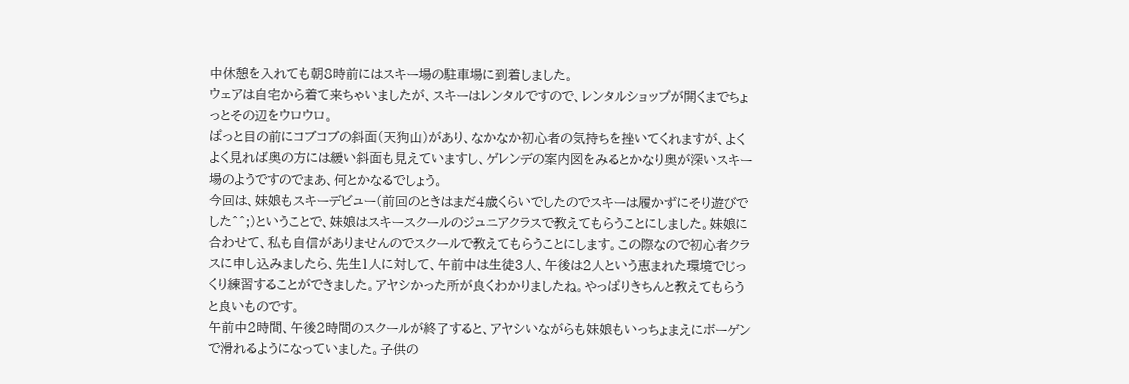中休憩を入れても朝8時前にはスキー場の駐車場に到着しました。
ウェアは自宅から着て来ちゃいましたが、スキーはレンタルですので、レンタルショップが開くまでちょっとその辺をウロウロ。
ぱっと目の前にコブコブの斜面(天狗山)があり、なかなか初心者の気持ちを挫いてくれますが、よくよく見れば奥の方には緩い斜面も見えていますし、ゲレンデの案内図をみるとかなり奥が深いスキー場のようですのでまあ、何とかなるでしょう。
今回は、妹娘もスキーデビュー(前回のときはまだ4歳くらいでしたのでスキーは履かずにそり遊びでした^^;)ということで、妹娘はスキースクールのジュニアクラスで教えてもらうことにしました。妹娘に合わせて、私も自信がありませんのでスクールで教えてもらうことにします。この際なので初心者クラスに申し込みましたら、先生1人に対して、午前中は生徒3人、午後は2人という恵まれた環境でじっくり練習することができました。アヤシかった所が良くわかりましたね。やっぱりきちんと教えてもらうと良いものです。
午前中2時間、午後2時間のスクールが終了すると、アヤシいながらも妹娘もいっちょまえにボーゲンで滑れるようになっていました。子供の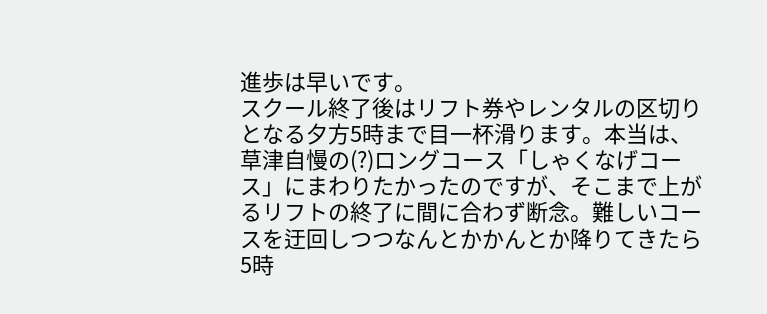進歩は早いです。
スクール終了後はリフト券やレンタルの区切りとなる夕方5時まで目一杯滑ります。本当は、草津自慢の(?)ロングコース「しゃくなげコース」にまわりたかったのですが、そこまで上がるリフトの終了に間に合わず断念。難しいコースを迂回しつつなんとかかんとか降りてきたら5時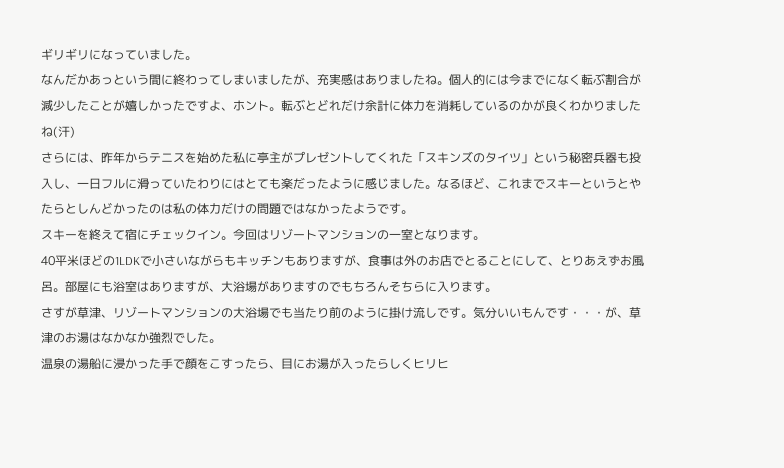ギリギリになっていました。
なんだかあっという間に終わってしまいましたが、充実感はありましたね。個人的には今までになく転ぶ割合が減少したことが嬉しかったですよ、ホント。転ぶとどれだけ余計に体力を消耗しているのかが良くわかりましたね(汗)
さらには、昨年からテニスを始めた私に亭主がプレゼントしてくれた「スキンズのタイツ」という秘密兵器も投入し、一日フルに滑っていたわりにはとても楽だったように感じました。なるほど、これまでスキーというとやたらとしんどかったのは私の体力だけの問題ではなかったようです。
スキーを終えて宿にチェックイン。今回はリゾートマンションの一室となります。
40平米ほどの1LDKで小さいながらもキッチンもありますが、食事は外のお店でとることにして、とりあえずお風呂。部屋にも浴室はありますが、大浴場がありますのでもちろんそちらに入ります。
さすが草津、リゾートマンションの大浴場でも当たり前のように掛け流しです。気分いいもんです・・・が、草津のお湯はなかなか強烈でした。
温泉の湯船に浸かった手で顔をこすったら、目にお湯が入ったらしくヒリヒ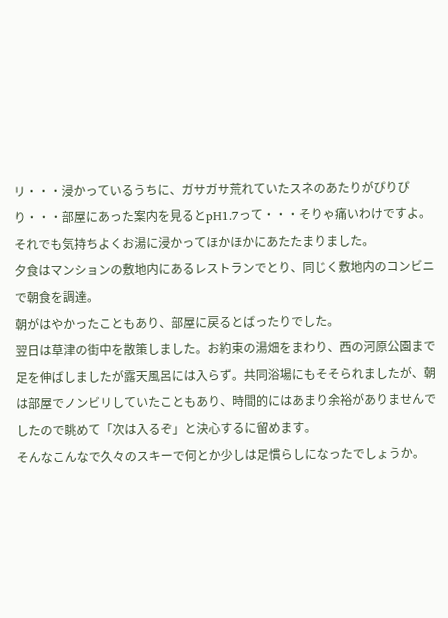リ・・・浸かっているうちに、ガサガサ荒れていたスネのあたりがぴりぴり・・・部屋にあった案内を見るとpH1.7って・・・そりゃ痛いわけですよ。
それでも気持ちよくお湯に浸かってほかほかにあたたまりました。
夕食はマンションの敷地内にあるレストランでとり、同じく敷地内のコンビニで朝食を調達。
朝がはやかったこともあり、部屋に戻るとばったりでした。
翌日は草津の街中を散策しました。お約束の湯畑をまわり、西の河原公園まで足を伸ばしましたが露天風呂には入らず。共同浴場にもそそられましたが、朝は部屋でノンビリしていたこともあり、時間的にはあまり余裕がありませんでしたので眺めて「次は入るぞ」と決心するに留めます。
そんなこんなで久々のスキーで何とか少しは足慣らしになったでしょうか。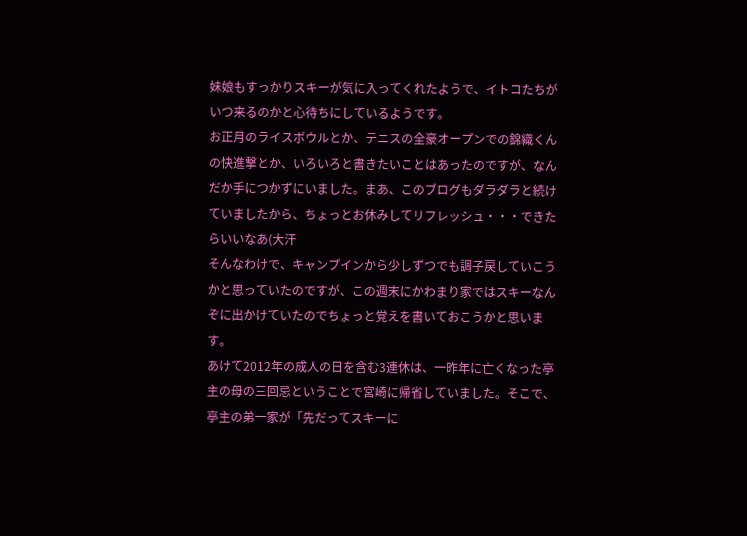妹娘もすっかりスキーが気に入ってくれたようで、イトコたちがいつ来るのかと心待ちにしているようです。
お正月のライスボウルとか、テニスの全豪オープンでの錦織くんの快進撃とか、いろいろと書きたいことはあったのですが、なんだか手につかずにいました。まあ、このブログもダラダラと続けていましたから、ちょっとお休みしてリフレッシュ・・・できたらいいなあ(大汗
そんなわけで、キャンプインから少しずつでも調子戻していこうかと思っていたのですが、この週末にかわまり家ではスキーなんぞに出かけていたのでちょっと覚えを書いておこうかと思います。
あけて2012年の成人の日を含む3連休は、一昨年に亡くなった亭主の母の三回忌ということで宮崎に帰省していました。そこで、亭主の弟一家が「先だってスキーに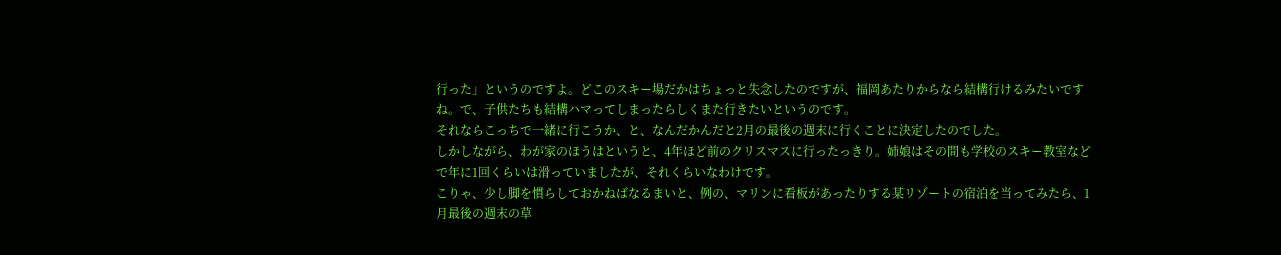行った」というのですよ。どこのスキー場だかはちょっと失念したのですが、福岡あたりからなら結構行けるみたいですね。で、子供たちも結構ハマってしまったらしくまた行きたいというのです。
それならこっちで一緒に行こうか、と、なんだかんだと2月の最後の週末に行くことに決定したのでした。
しかしながら、わが家のほうはというと、4年ほど前のクリスマスに行ったっきり。姉娘はその間も学校のスキー教室などで年に1回くらいは滑っていましたが、それくらいなわけです。
こりゃ、少し脚を慣らしておかねばなるまいと、例の、マリンに看板があったりする某リゾートの宿泊を当ってみたら、1月最後の週末の草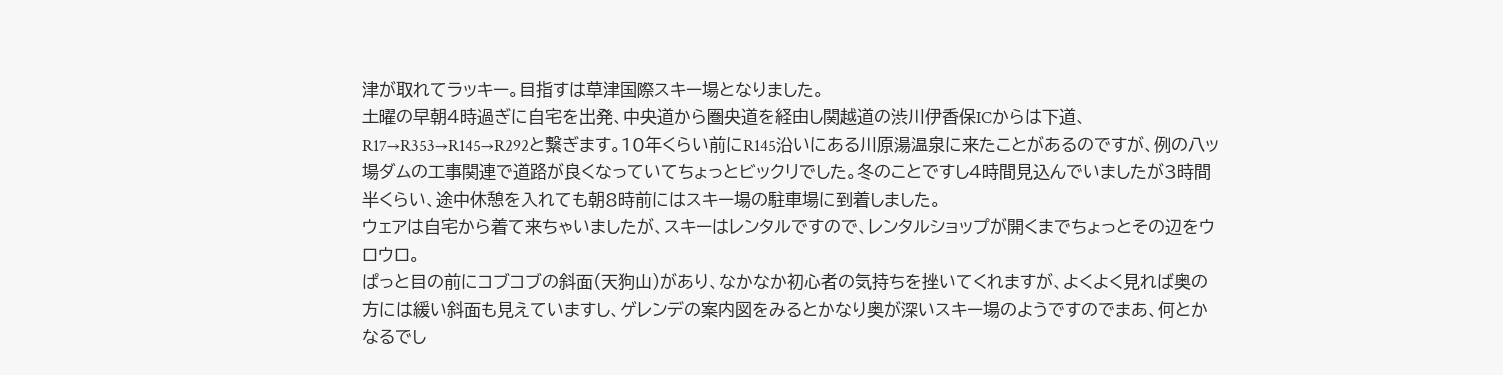津が取れてラッキー。目指すは草津国際スキー場となりました。
土曜の早朝4時過ぎに自宅を出発、中央道から圏央道を経由し関越道の渋川伊香保ICからは下道、R17→R353→R145→R292と繋ぎます。10年くらい前にR145沿いにある川原湯温泉に来たことがあるのですが、例の八ッ場ダムの工事関連で道路が良くなっていてちょっとビックリでした。冬のことですし4時間見込んでいましたが3時間半くらい、途中休憩を入れても朝8時前にはスキー場の駐車場に到着しました。
ウェアは自宅から着て来ちゃいましたが、スキーはレンタルですので、レンタルショップが開くまでちょっとその辺をウロウロ。
ぱっと目の前にコブコブの斜面(天狗山)があり、なかなか初心者の気持ちを挫いてくれますが、よくよく見れば奥の方には緩い斜面も見えていますし、ゲレンデの案内図をみるとかなり奥が深いスキー場のようですのでまあ、何とかなるでし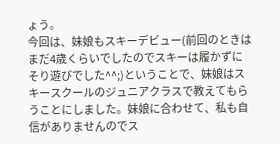ょう。
今回は、妹娘もスキーデビュー(前回のときはまだ4歳くらいでしたのでスキーは履かずにそり遊びでした^^;)ということで、妹娘はスキースクールのジュニアクラスで教えてもらうことにしました。妹娘に合わせて、私も自信がありませんのでス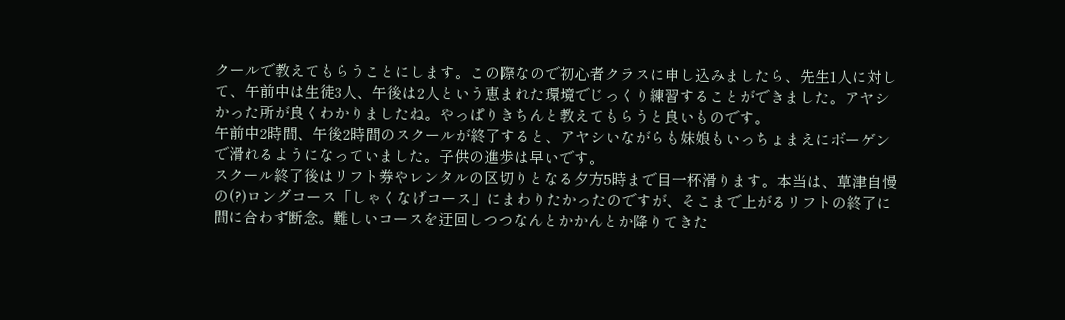クールで教えてもらうことにします。この際なので初心者クラスに申し込みましたら、先生1人に対して、午前中は生徒3人、午後は2人という恵まれた環境でじっくり練習することができました。アヤシかった所が良くわかりましたね。やっぱりきちんと教えてもらうと良いものです。
午前中2時間、午後2時間のスクールが終了すると、アヤシいながらも妹娘もいっちょまえにボーゲンで滑れるようになっていました。子供の進歩は早いです。
スクール終了後はリフト券やレンタルの区切りとなる夕方5時まで目一杯滑ります。本当は、草津自慢の(?)ロングコース「しゃくなげコース」にまわりたかったのですが、そこまで上がるリフトの終了に間に合わず断念。難しいコースを迂回しつつなんとかかんとか降りてきた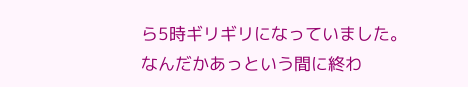ら5時ギリギリになっていました。
なんだかあっという間に終わ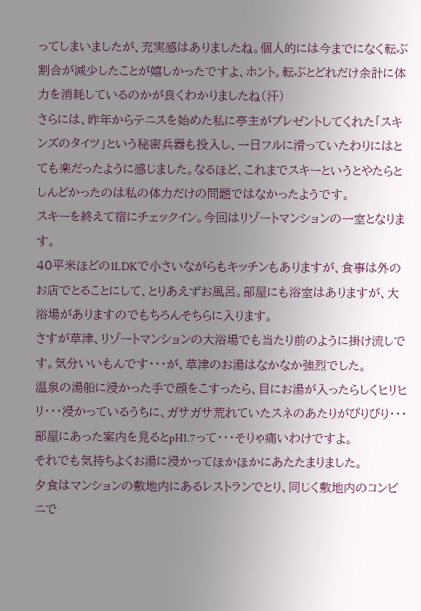ってしまいましたが、充実感はありましたね。個人的には今までになく転ぶ割合が減少したことが嬉しかったですよ、ホント。転ぶとどれだけ余計に体力を消耗しているのかが良くわかりましたね(汗)
さらには、昨年からテニスを始めた私に亭主がプレゼントしてくれた「スキンズのタイツ」という秘密兵器も投入し、一日フルに滑っていたわりにはとても楽だったように感じました。なるほど、これまでスキーというとやたらとしんどかったのは私の体力だけの問題ではなかったようです。
スキーを終えて宿にチェックイン。今回はリゾートマンションの一室となります。
40平米ほどの1LDKで小さいながらもキッチンもありますが、食事は外のお店でとることにして、とりあえずお風呂。部屋にも浴室はありますが、大浴場がありますのでもちろんそちらに入ります。
さすが草津、リゾートマンションの大浴場でも当たり前のように掛け流しです。気分いいもんです・・・が、草津のお湯はなかなか強烈でした。
温泉の湯船に浸かった手で顔をこすったら、目にお湯が入ったらしくヒリヒリ・・・浸かっているうちに、ガサガサ荒れていたスネのあたりがぴりぴり・・・部屋にあった案内を見るとpH1.7って・・・そりゃ痛いわけですよ。
それでも気持ちよくお湯に浸かってほかほかにあたたまりました。
夕食はマンションの敷地内にあるレストランでとり、同じく敷地内のコンビニで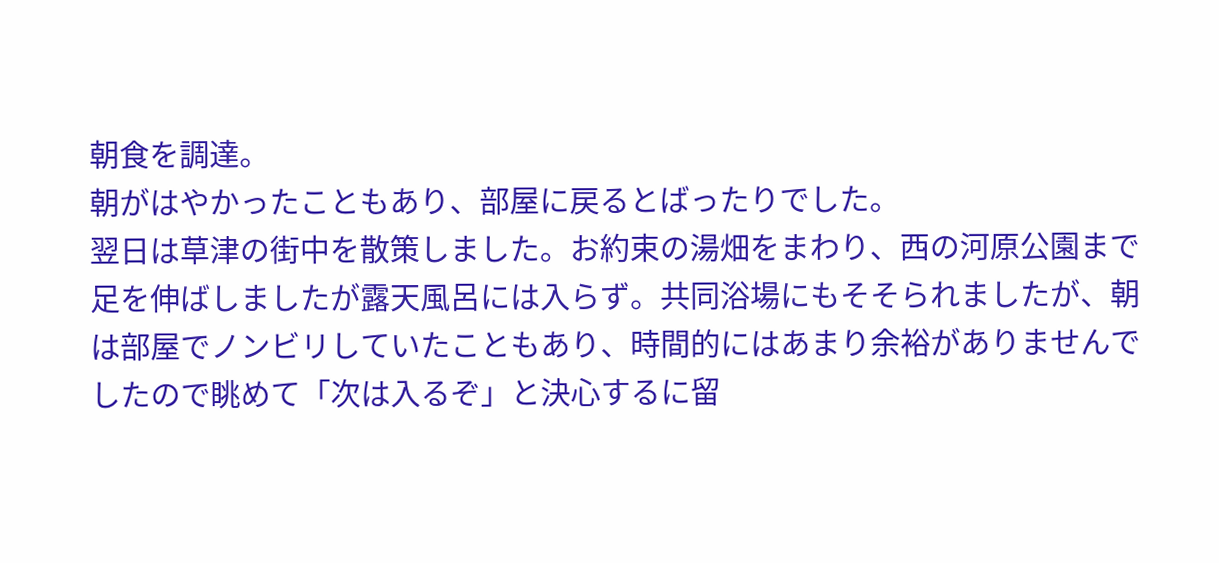朝食を調達。
朝がはやかったこともあり、部屋に戻るとばったりでした。
翌日は草津の街中を散策しました。お約束の湯畑をまわり、西の河原公園まで足を伸ばしましたが露天風呂には入らず。共同浴場にもそそられましたが、朝は部屋でノンビリしていたこともあり、時間的にはあまり余裕がありませんでしたので眺めて「次は入るぞ」と決心するに留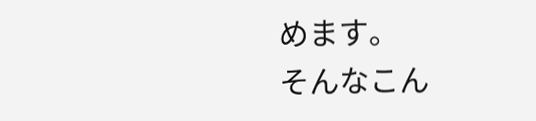めます。
そんなこん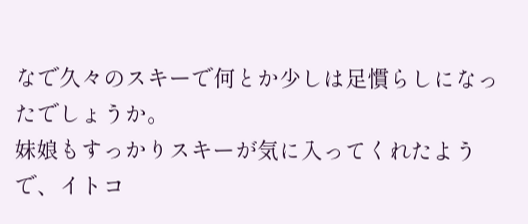なで久々のスキーで何とか少しは足慣らしになったでしょうか。
妹娘もすっかりスキーが気に入ってくれたようで、イトコ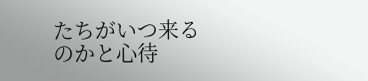たちがいつ来るのかと心待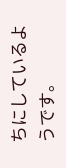ちにしているようです。